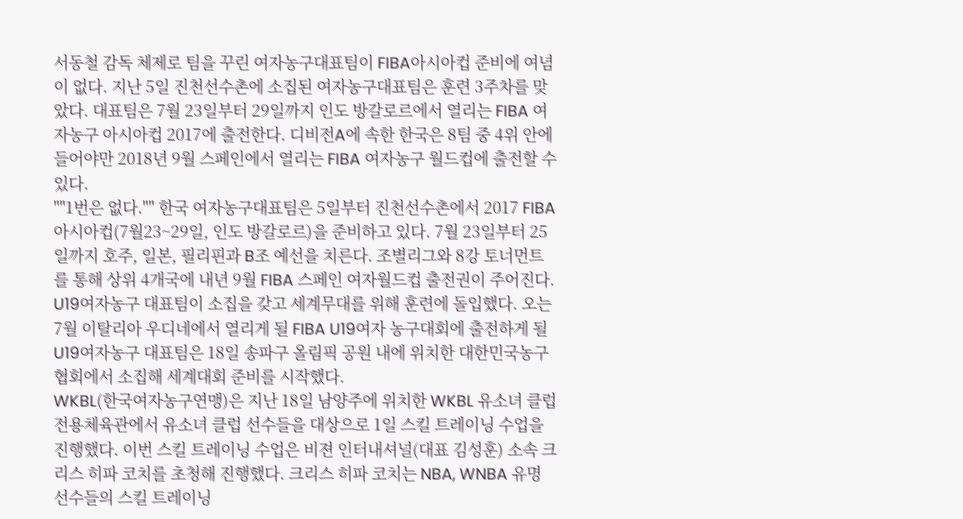서동철 감독 체제로 팀을 꾸린 여자농구대표팀이 FIBA아시아컵 준비에 여념이 없다. 지난 5일 진천선수촌에 소집된 여자농구대표팀은 훈련 3주차를 맞았다. 대표팀은 7월 23일부터 29일까지 인도 방갈로르에서 열리는 FIBA 여자농구 아시아컵 2017에 출전한다. 디비전A에 속한 한국은 8팀 중 4위 안에 들어야만 2018년 9월 스페인에서 열리는 FIBA 여자농구 월드컵에 출전할 수 있다.
""1번은 없다."" 한국 여자농구대표팀은 5일부터 진천선수촌에서 2017 FIBA 아시아컵(7월23~29일, 인도 방갈로르)을 준비하고 있다. 7월 23일부터 25일까지 호주, 일본, 필리핀과 B조 예선을 치른다. 조별리그와 8강 토너먼트를 통해 상위 4개국에 내년 9월 FIBA 스페인 여자월드컵 출전권이 주어진다.
U19여자농구 대표팀이 소집을 갖고 세계무대를 위해 훈련에 돌입했다. 오는 7월 이탈리아 우디네에서 열리게 될 FIBA U19여자 농구대회에 출전하게 될 U19여자농구 대표팀은 18일 송파구 올림픽 공원 내에 위치한 대한민국농구협회에서 소집해 세계대회 준비를 시작했다.
WKBL(한국여자농구연맹)은 지난 18일 남양주에 위치한 WKBL 유소녀 클럽 전용체육관에서 유소녀 클럽 선수들을 대상으로 1일 스킬 트레이닝 수업을 진행했다. 이번 스킬 트레이닝 수업은 비젼 인터내셔널(대표 김성훈) 소속 크리스 히파 코치를 초청해 진행했다. 크리스 히파 코치는 NBA, WNBA 유명 선수들의 스킬 트레이닝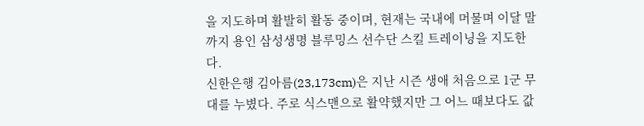을 지도하며 활발히 활동 중이며, 현재는 국내에 머물며 이달 말 까지 용인 삼성생명 블루밍스 선수단 스킬 트레이닝을 지도한다.
신한은행 김아름(23,173cm)은 지난 시즌 생애 처음으로 1군 무대를 누볐다. 주로 식스맨으로 활약했지만 그 어느 때보다도 값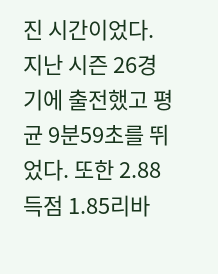진 시간이었다. 지난 시즌 26경기에 출전했고 평균 9분59초를 뛰었다. 또한 2.88득점 1.85리바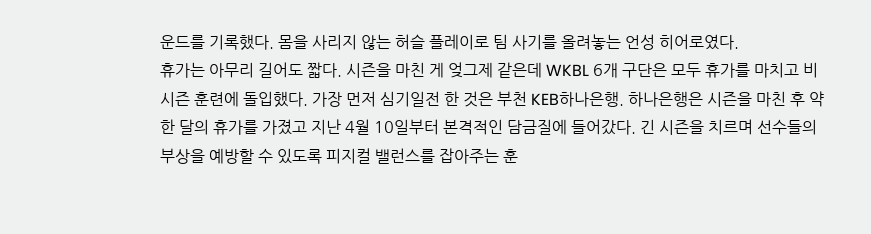운드를 기록했다. 몸을 사리지 않는 허슬 플레이로 팀 사기를 올려놓는 언성 히어로였다.
휴가는 아무리 길어도 짧다. 시즌을 마친 게 엊그제 같은데 WKBL 6개 구단은 모두 휴가를 마치고 비시즌 훈련에 돌입했다. 가장 먼저 심기일전 한 것은 부천 KEB하나은행. 하나은행은 시즌을 마친 후 약 한 달의 휴가를 가졌고 지난 4월 10일부터 본격적인 담금질에 들어갔다. 긴 시즌을 치르며 선수들의 부상을 예방할 수 있도록 피지컬 밸런스를 잡아주는 훈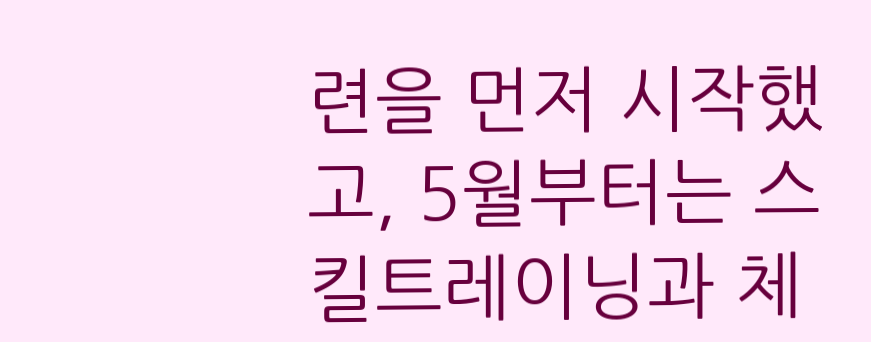련을 먼저 시작했고, 5월부터는 스킬트레이닝과 체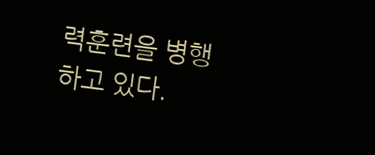력훈련을 병행하고 있다.